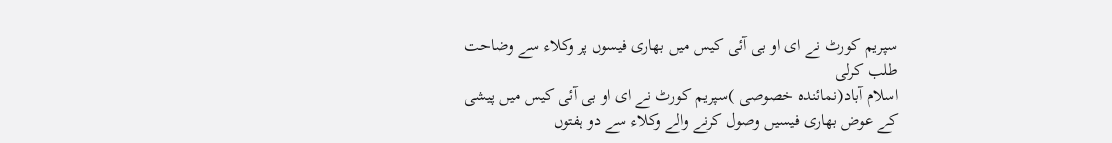سپریم کورٹ نے ای او بی آئی کیس میں بھاری فیسوں پر وکلاء سے وضاحت طلب کرلی
اسلام آباد(نمائندہ خصوصی )سپریم کورٹ نے ای او بی آئی کیس میں پیشی کے عوض بھاری فیسیں وصول کرنے والے وکلاء سے دو ہفتوں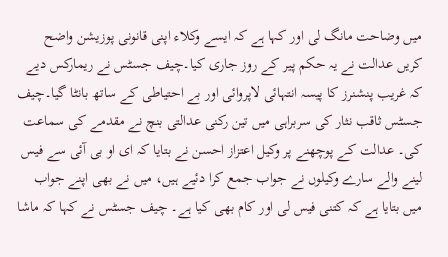میں وضاحت مانگ لی اور کہا ہے کہ ایسے وکلاء اپنی قانونی پوزیشن واضح کریں عدالت نے یہ حکم پیر کے روز جاری کیا۔چیف جسٹس نے ریمارکس دیے کہ غریب پنشنرز کا پیسہ انتہائی لاپروائی اور بے احتیاطی کے ساتھ بانٹا گیا۔چیف جسٹس ثاقب نثار کی سربراہی میں تین رکنی عدالتی بنچ نے مقدمے کی سماعت کی۔ عدالت کے پوچھنے پر وکیل اعتزاز احسن نے بتایا کہ ای او بی آئی سے فیس لینے والے سارے وکیلوں نے جواب جمع کرا دئیے ہیں، میں نے بھی اپنے جواب میں بتایا ہے کہ کتنی فیس لی اور کام بھی کیا ہے۔ چیف جسٹس نے کہا کہ ماشا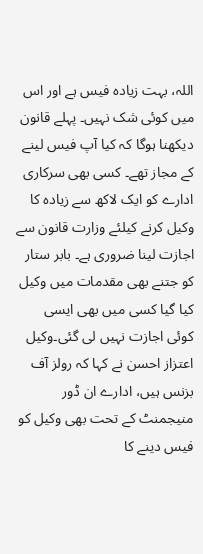اللہ، بہت زیادہ فیس ہے اور اس میں کوئی شک نہیں۔ پہلے قانون دیکھنا ہوگا کہ کیا آپ فیس لینے کے مجاز تھے۔ کسی بھی سرکاری ادارے کو ایک لاکھ سے زیادہ کا وکیل کرنے کیلئے وزارت قانون سے اجازت لینا ضروری ہے۔ بابر ستار کو جتنے بھی مقدمات میں وکیل کیا گیا کسی میں بھی ایسی کوئی اجازت نہیں لی گئی۔وکیل اعتزاز احسن نے کہا کہ رولز آف بزنس ہیں، ادارے ان ڈور منیجمنٹ کے تحت بھی وکیل کو فیس دینے کا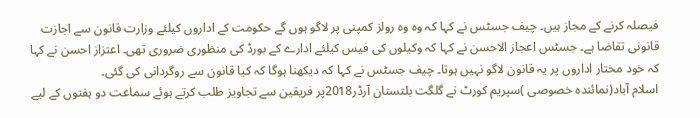فیصلہ کرنے کے مجاز ہیں۔ چیف جسٹس نے کہا کہ وہ وہ رولز کمپنی پر لاگو ہوں گے حکومت کے اداروں کیلئے وزارت قانون سے اجازت قانونی تقاضا ہے۔ جسٹس اعجاز الاحسن نے کہا کہ وکیلوں کی فیس کیلئے ادارے کے بورڈ کی منظوری ضروری تھی۔ اعتزاز احسن نے کہا کہ خود مختار اداروں پر یہ قانون لاگو نہیں ہوتا۔ چیف جسٹس نے کہا کہ دیکھنا ہوگا کہ کیا قانون سے روگردانی کی گئی۔
اسلام آباد(نمائندہ خصوصی )سپریم کورٹ نے گلگت بلتستان آرڈر2018پر فریقین سے تجاویز طلب کرتے ہوئے سماعت دو ہفتوں کے لیے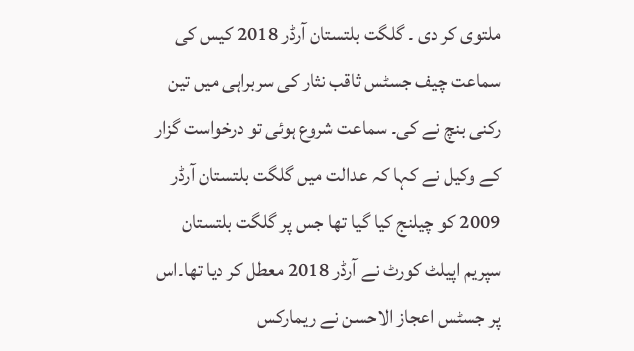ملتوی کر دی ۔ گلگت بلتستان آرڈر 2018 کیس کی سماعت چیف جسٹس ثاقب نثار کی سربراہی میں تین رکنی بنچ نے کی۔ سماعت شروع ہوئی تو درخواست گزار کے وکیل نے کہا کہ عدالت میں گلگت بلتستان آرڈر 2009 کو چیلنج کیا گیا تھا جس پر گلگت بلتستان سپریم اپیلٹ کورٹ نے آرڈر 2018 معطل کر دیا تھا۔اس پر جسٹس اعجاز الاحسن نے ریمارکس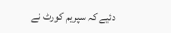دئیے کہ سپریم کورٹ نے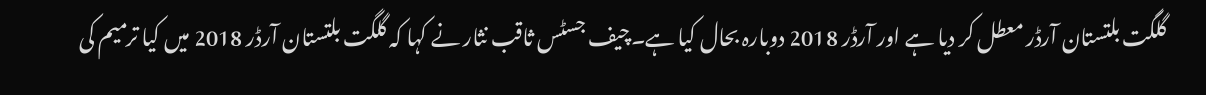گلگت بلتستان آرڈر معطل کر دیا ہے اور آرڈر 2018 دوبارہ بحال کیا ہے۔چیف جسٹس ثاقب نثار نے کہا کہ گلگت بلتستان آرڈر 2018 میں کیا ترمیم کی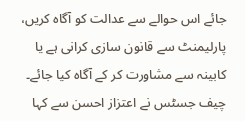جائے اس حوالے سے عدالت کو آگاہ کریں، پارلیمنٹ سے قانون سازی کرانی ہے یا کابینہ سے مشاورت کر کے آگاہ کیا جائے۔ چیف جسٹس نے اعتزاز احسن سے کہا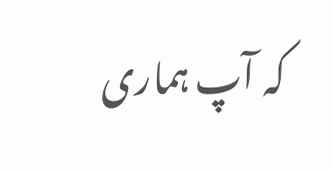کہ آپ ہماری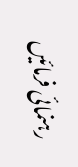رہنمائی فرمائیں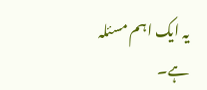یہ ایک اہم مسئلہ ہے۔